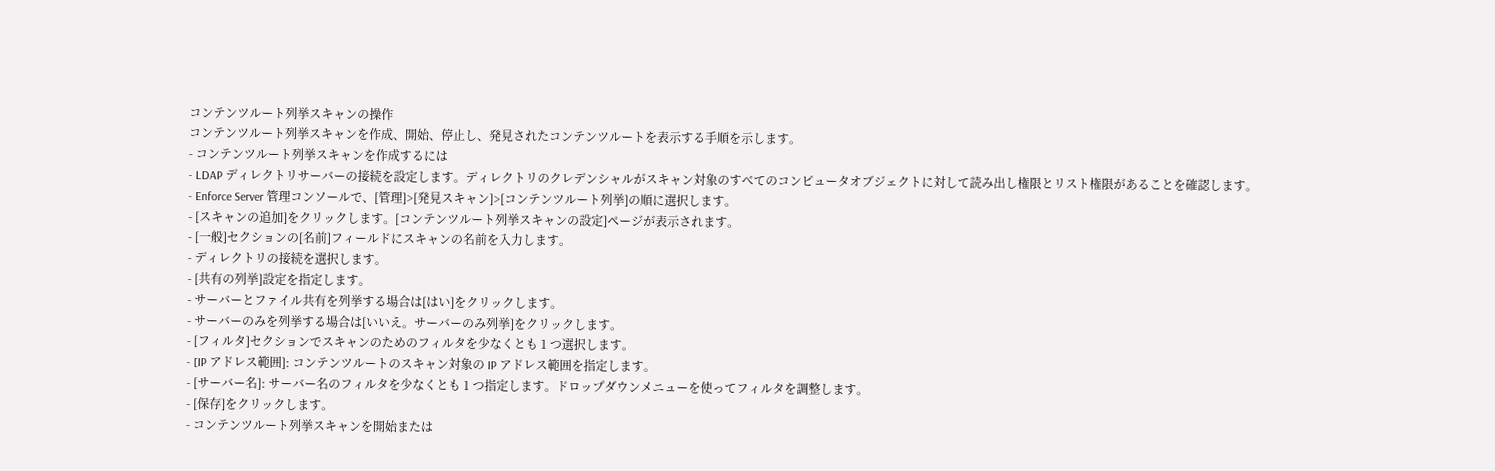コンテンツルート列挙スキャンの操作
コンテンツルート列挙スキャンを作成、開始、停止し、発見されたコンテンツルートを表示する手順を示します。
- コンテンツルート列挙スキャンを作成するには
- LDAP ディレクトリサーバーの接続を設定します。ディレクトリのクレデンシャルがスキャン対象のすべてのコンピュータオブジェクトに対して読み出し権限とリスト権限があることを確認します。
- Enforce Server 管理コンソールで、[管理]>[発見スキャン]>[コンテンツルート列挙]の順に選択します。
- [スキャンの追加]をクリックします。[コンテンツルート列挙スキャンの設定]ページが表示されます。
- [一般]セクションの[名前]フィールドにスキャンの名前を入力します。
- ディレクトリの接続を選択します。
- [共有の列挙]設定を指定します。
- サーバーとファイル共有を列挙する場合は[はい]をクリックします。
- サーバーのみを列挙する場合は[いいえ。サーバーのみ列挙]をクリックします。
- [フィルタ]セクションでスキャンのためのフィルタを少なくとも 1 つ選択します。
- [IP アドレス範囲]: コンテンツルートのスキャン対象の IP アドレス範囲を指定します。
- [サーバー名]: サーバー名のフィルタを少なくとも 1 つ指定します。ドロップダウンメニューを使ってフィルタを調整します。
- [保存]をクリックします。
- コンテンツルート列挙スキャンを開始または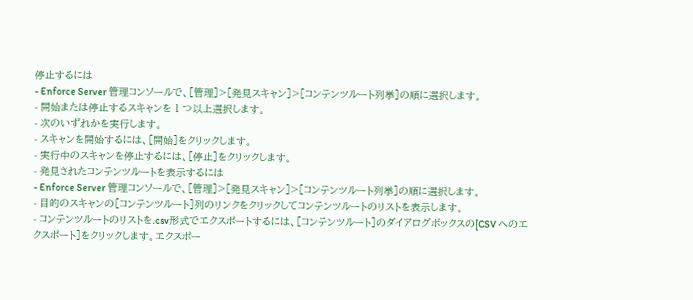停止するには
- Enforce Server 管理コンソールで、[管理]>[発見スキャン]>[コンテンツルート列挙]の順に選択します。
- 開始または停止するスキャンを 1 つ以上選択します。
- 次のいずれかを実行します。
- スキャンを開始するには、[開始]をクリックします。
- 実行中のスキャンを停止するには、[停止]をクリックします。
- 発見されたコンテンツルートを表示するには
- Enforce Server 管理コンソールで、[管理]>[発見スキャン]>[コンテンツルート列挙]の順に選択します。
- 目的のスキャンの[コンテンツルート]列のリンクをクリックしてコンテンツルートのリストを表示します。
- コンテンツルートのリストを.csv形式でエクスポートするには、[コンテンツルート]のダイアログボックスの[CSV へのエクスポート]をクリックします。エクスポー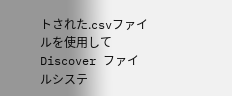トされた.csvファイルを使用して Discover ファイルシステ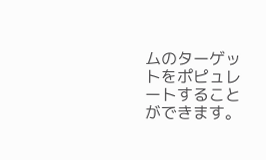ムのターゲットをポピュレートすることができます。